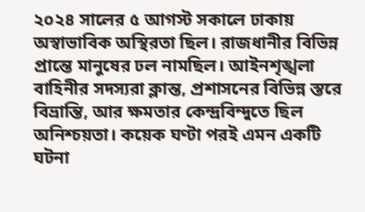২০২৪ সালের ৫ আগস্ট সকালে ঢাকায় অস্বাভাবিক অস্থিরতা ছিল। রাজধানীর বিভিন্ন প্রান্তে মানুষের ঢল নামছিল। আইনশৃঙ্খলা বাহিনীর সদস্যরা ক্লান্ত, প্রশাসনের বিভিন্ন স্তরে বিভ্রান্তি, আর ক্ষমতার কেন্দ্রবিন্দুতে ছিল অনিশ্চয়তা। কয়েক ঘণ্টা পরই এমন একটি ঘটনা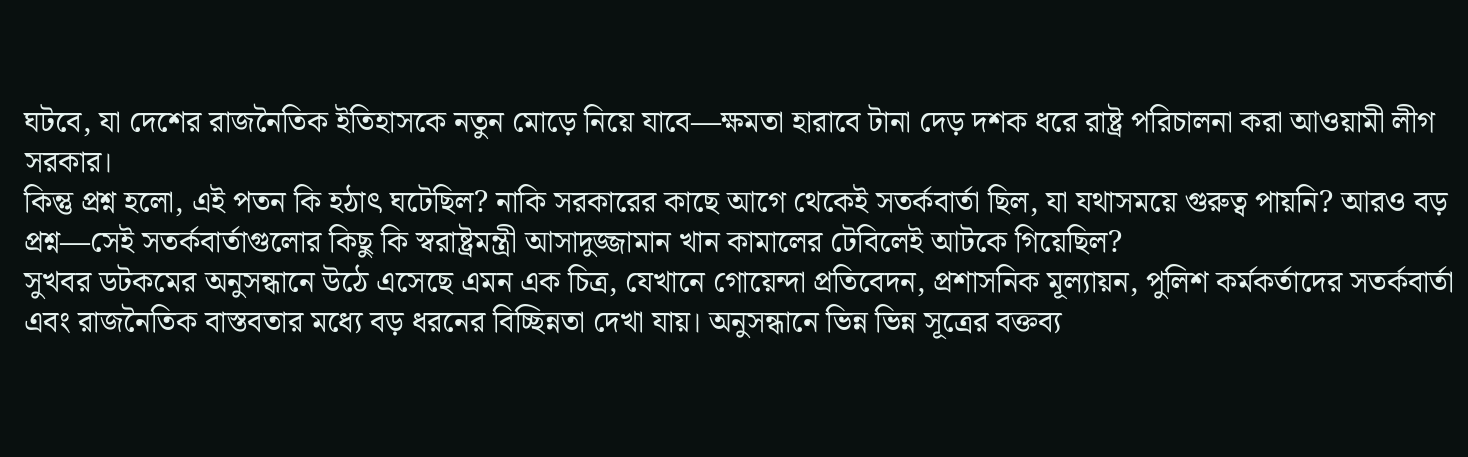ঘটবে, যা দেশের রাজনৈতিক ইতিহাসকে নতুন মোড়ে নিয়ে যাবে—ক্ষমতা হারাবে টানা দেড় দশক ধরে রাষ্ট্র পরিচালনা করা আওয়ামী লীগ সরকার।
কিন্তু প্রশ্ন হলো, এই পতন কি হঠাৎ ঘটেছিল? নাকি সরকারের কাছে আগে থেকেই সতর্কবার্তা ছিল, যা যথাসময়ে গুরুত্ব পায়নি? আরও বড় প্রশ্ন—সেই সতর্কবার্তাগুলোর কিছু কি স্বরাষ্ট্রমন্ত্রী আসাদুজ্জামান খান কামালের টেবিলেই আটকে গিয়েছিল?
সুখবর ডটকমের অনুসন্ধানে উঠে এসেছে এমন এক চিত্র, যেখানে গোয়েন্দা প্রতিবেদন, প্রশাসনিক মূল্যায়ন, পুলিশ কর্মকর্তাদের সতর্কবার্তা এবং রাজনৈতিক বাস্তবতার মধ্যে বড় ধরনের বিচ্ছিন্নতা দেখা যায়। অনুসন্ধানে ভিন্ন ভিন্ন সূত্রের বক্তব্য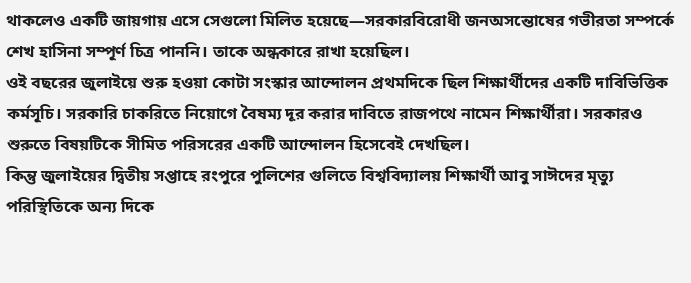থাকলেও একটি জায়গায় এসে সেগুলো মিলিত হয়েছে—সরকারবিরোধী জনঅসন্তোষের গভীরতা সম্পর্কে শেখ হাসিনা সম্পূর্ণ চিত্র পাননি। তাকে অন্ধকারে রাখা হয়েছিল।
ওই বছরের জুলাইয়ে শুরু হওয়া কোটা সংস্কার আন্দোলন প্রথমদিকে ছিল শিক্ষার্থীদের একটি দাবিভিত্তিক কর্মসূচি। সরকারি চাকরিতে নিয়োগে বৈষম্য দূর করার দাবিতে রাজপথে নামেন শিক্ষার্থীরা। সরকারও শুরুতে বিষয়টিকে সীমিত পরিসরের একটি আন্দোলন হিসেবেই দেখছিল।
কিন্তু জুলাইয়ের দ্বিতীয় সপ্তাহে রংপুরে পুলিশের গুলিতে বিশ্ববিদ্যালয় শিক্ষার্থী আবু সাঈদের মৃত্যু পরিস্থিতিকে অন্য দিকে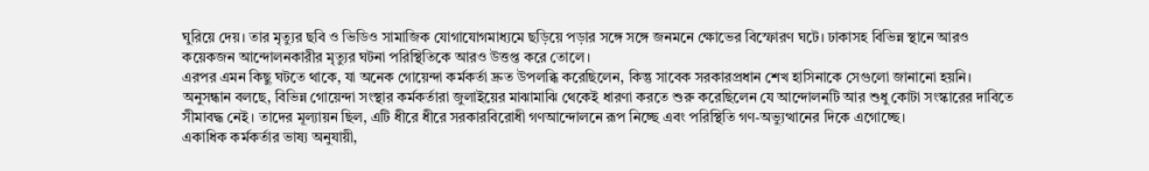ঘুরিয়ে দেয়। তার মৃত্যুর ছবি ও ভিডিও সামাজিক যোগাযোগমাধ্যমে ছড়িয়ে পড়ার সঙ্গে সঙ্গে জনমনে ক্ষোভের বিস্ফোরণ ঘটে। ঢাকাসহ বিভিন্ন স্থানে আরও কয়েকজন আন্দোলনকারীর মৃত্যুর ঘটনা পরিস্থিতিকে আরও উত্তপ্ত করে তোলে।
এরপর এমন কিছু ঘটতে থাকে, যা অনেক গোয়েন্দা কর্মকর্তা দ্রুত উপলব্ধি করেছিলেন, কিন্তু সাবেক সরকারপ্রধান শেখ হাসিনাকে সেগুলো জানানো হয়নি।
অনুসন্ধান বলছে, বিভিন্ন গোয়েন্দা সংস্থার কর্মকর্তারা জুলাইয়ের মাঝামাঝি থেকেই ধারণা করতে শুরু করেছিলেন যে আন্দোলনটি আর শুধু কোটা সংস্কারের দাবিতে সীমাবদ্ধ নেই। তাদের মূল্যায়ন ছিল, এটি ধীরে ধীরে সরকারবিরোধী গণআন্দোলনে রূপ নিচ্ছে এবং পরিস্থিতি গণ-অভ্যুত্থানের দিকে এগোচ্ছে।
একাধিক কর্মকর্তার ভাষ্য অনুযায়ী,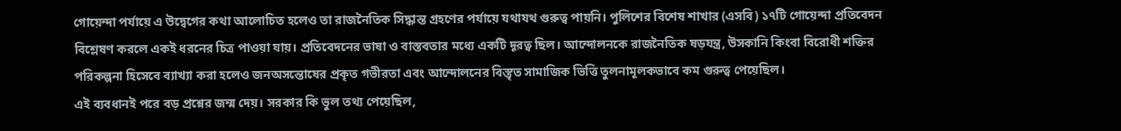গোয়েন্দা পর্যায়ে এ উদ্বেগের কথা আলোচিত হলেও তা রাজনৈতিক সিদ্ধান্ত গ্রহণের পর্যায়ে যথাযথ গুরুত্ব পায়নি। পুলিশের বিশেষ শাখার (এসবি) ১৭টি গোয়েন্দা প্রতিবেদন বিশ্লেষণ করলে একই ধরনের চিত্র পাওয়া যায়। প্রতিবেদনের ভাষা ও বাস্তবতার মধ্যে একটি দূরত্ব ছিল। আন্দোলনকে রাজনৈতিক ষড়যন্ত্র, উসকানি কিংবা বিরোধী শক্তির পরিকল্পনা হিসেবে ব্যাখ্যা করা হলেও জনঅসন্তোষের প্রকৃত গভীরতা এবং আন্দোলনের বিস্তৃত সামাজিক ভিত্তি তুলনামূলকভাবে কম গুরুত্ব পেয়েছিল।
এই ব্যবধানই পরে বড় প্রশ্নের জন্ম দেয়। সরকার কি ভুল তথ্য পেয়েছিল,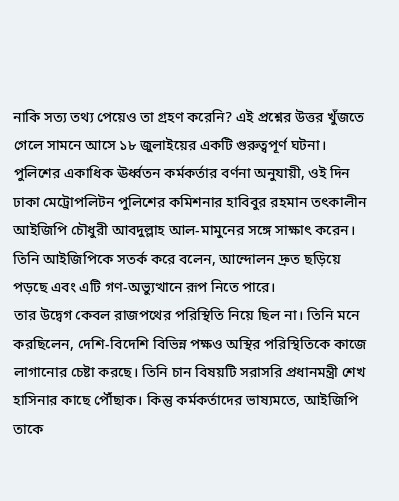নাকি সত্য তথ্য পেয়েও তা গ্রহণ করেনি? এই প্রশ্নের উত্তর খুঁজতে গেলে সামনে আসে ১৮ জুলাইয়ের একটি গুরুত্বপূর্ণ ঘটনা। পুলিশের একাধিক ঊর্ধ্বতন কর্মকর্তার বর্ণনা অনুযায়ী, ওই দিন ঢাকা মেট্রোপলিটন পুলিশের কমিশনার হাবিবুর রহমান তৎকালীন আইজিপি চৌধুরী আবদুল্লাহ আল-মামুনের সঙ্গে সাক্ষাৎ করেন। তিনি আইজিপিকে সতর্ক করে বলেন, আন্দোলন দ্রুত ছড়িয়ে পড়ছে এবং এটি গণ-অভ্যুত্থানে রূপ নিতে পারে।
তার উদ্বেগ কেবল রাজপথের পরিস্থিতি নিয়ে ছিল না। তিনি মনে করছিলেন, দেশি-বিদেশি বিভিন্ন পক্ষও অস্থির পরিস্থিতিকে কাজে লাগানোর চেষ্টা করছে। তিনি চান বিষয়টি সরাসরি প্রধানমন্ত্রী শেখ হাসিনার কাছে পৌঁছাক। কিন্তু কর্মকর্তাদের ভাষ্যমতে, আইজিপি তাকে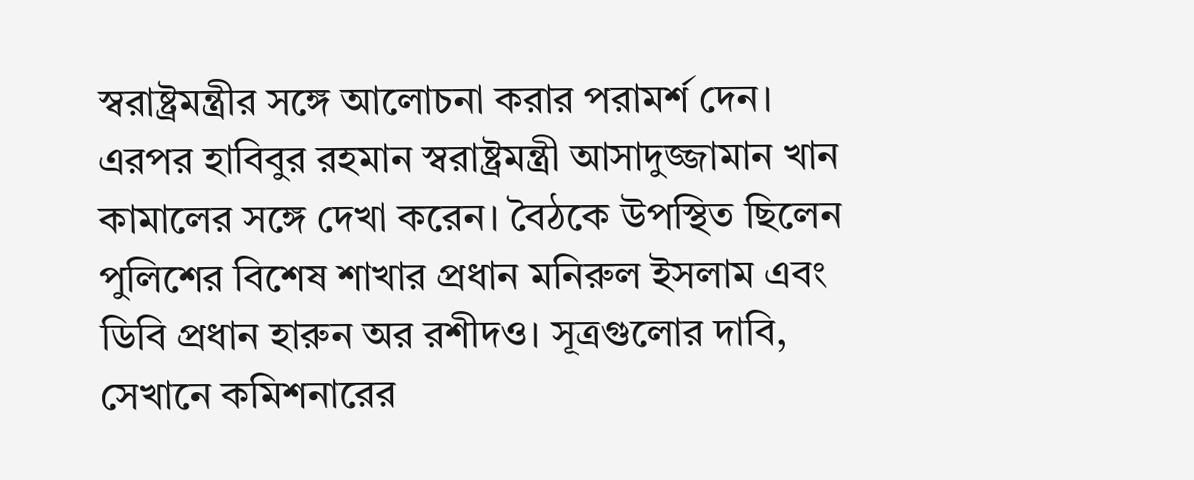স্বরাষ্ট্রমন্ত্রীর সঙ্গে আলোচনা করার পরামর্শ দেন।
এরপর হাবিবুর রহমান স্বরাষ্ট্রমন্ত্রী আসাদুজ্জামান খান কামালের সঙ্গে দেখা করেন। বৈঠকে উপস্থিত ছিলেন পুলিশের বিশেষ শাখার প্রধান মনিরুল ইসলাম এবং ডিবি প্রধান হারুন অর রশীদও। সূত্রগুলোর দাবি, সেখানে কমিশনারের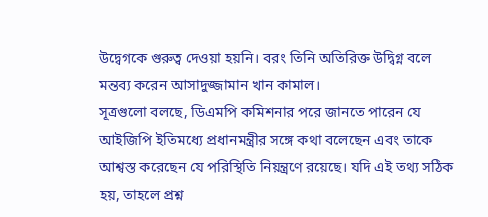উদ্বেগকে গুরুত্ব দেওয়া হয়নি। বরং তিনি অতিরিক্ত উদ্বিগ্ন বলে মন্তব্য করেন আসাদুজ্জামান খান কামাল।
সূত্রগুলো বলছে, ডিএমপি কমিশনার পরে জানতে পারেন যে আইজিপি ইতিমধ্যে প্রধানমন্ত্রীর সঙ্গে কথা বলেছেন এবং তাকে আশ্বস্ত করেছেন যে পরিস্থিতি নিয়ন্ত্রণে রয়েছে। যদি এই তথ্য সঠিক হয়, তাহলে প্রশ্ন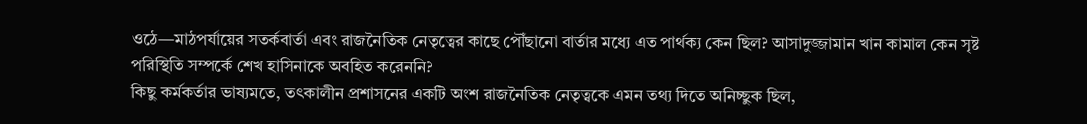ওঠে—মাঠপর্যায়ের সতর্কবার্তা এবং রাজনৈতিক নেতৃত্বের কাছে পৌঁছানো বার্তার মধ্যে এত পার্থক্য কেন ছিল? আসাদুজ্জামান খান কামাল কেন সৃষ্ট পরিস্থিতি সম্পর্কে শেখ হাসিনাকে অবহিত করেননি?
কিছু কর্মকর্তার ভাষ্যমতে, তৎকালীন প্রশাসনের একটি অংশ রাজনৈতিক নেতৃত্বকে এমন তথ্য দিতে অনিচ্ছুক ছিল,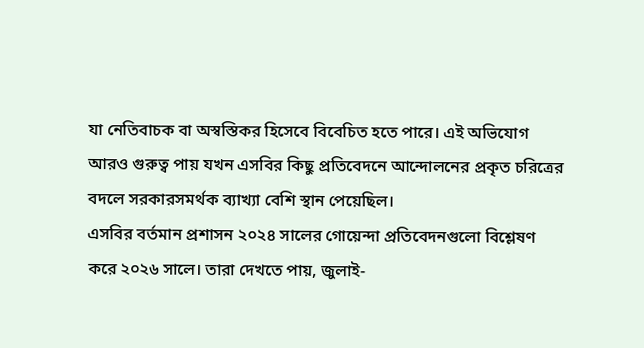যা নেতিবাচক বা অস্বস্তিকর হিসেবে বিবেচিত হতে পারে। এই অভিযোগ আরও গুরুত্ব পায় যখন এসবির কিছু প্রতিবেদনে আন্দোলনের প্রকৃত চরিত্রের বদলে সরকারসমর্থক ব্যাখ্যা বেশি স্থান পেয়েছিল।
এসবির বর্তমান প্রশাসন ২০২৪ সালের গোয়েন্দা প্রতিবেদনগুলো বিশ্লেষণ করে ২০২৬ সালে। তারা দেখতে পায়, জুলাই-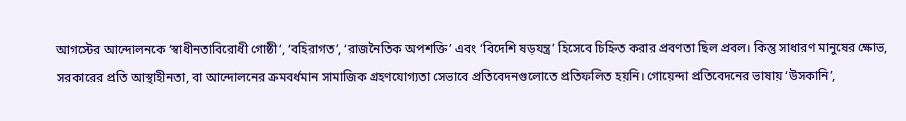আগস্টের আন্দোলনকে ‘স্বাধীনতাবিরোধী গোষ্ঠী’, ‘বহিরাগত’, ‘রাজনৈতিক অপশক্তি’ এবং ‘বিদেশি ষড়যন্ত্র’ হিসেবে চিহ্নিত করার প্রবণতা ছিল প্রবল। কিন্তু সাধারণ মানুষের ক্ষোভ, সরকারের প্রতি আস্থাহীনতা, বা আন্দোলনের ক্রমবর্ধমান সামাজিক গ্রহণযোগ্যতা সেভাবে প্রতিবেদনগুলোতে প্রতিফলিত হয়নি। গোয়েন্দা প্রতিবেদনের ভাষায় ‘উসকানি’,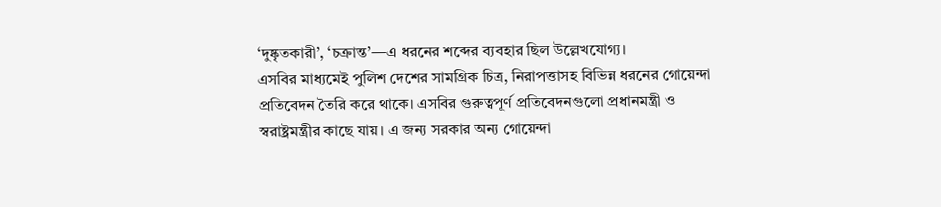‘দুষ্কৃতকারী’, ‘চক্রান্ত’—এ ধরনের শব্দের ব্যবহার ছিল উল্লেখযোগ্য।
এসবির মাধ্যমেই পুলিশ দেশের সামগ্রিক চিত্র, নিরাপত্তাসহ বিভিন্ন ধরনের গোয়েন্দা প্রতিবেদন তৈরি করে থাকে। এসবির গুরুত্বপূর্ণ প্রতিবেদনগুলো প্রধানমন্ত্রী ও স্বরাষ্ট্রমন্ত্রীর কাছে যায়। এ জন্য সরকার অন্য গোয়েন্দা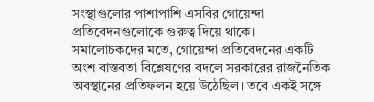সংস্থাগুলোর পাশাপাশি এসবির গোয়েন্দা প্রতিবেদনগুলোকে গুরুত্ব দিয়ে থাকে।
সমালোচকদের মতে, গোয়েন্দা প্রতিবেদনের একটি অংশ বাস্তবতা বিশ্লেষণের বদলে সরকারের রাজনৈতিক অবস্থানের প্রতিফলন হয়ে উঠেছিল। তবে একই সঙ্গে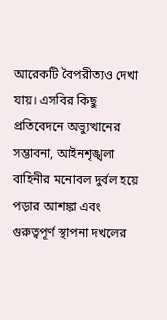আরেকটি বৈপরীত্যও দেখা যায়। এসবির কিছু প্রতিবেদনে অভ্যুত্থানের সম্ভাবনা, আইনশৃঙ্খলা বাহিনীর মনোবল দুর্বল হয়ে পড়ার আশঙ্কা এবং গুরুত্বপূর্ণ স্থাপনা দখলের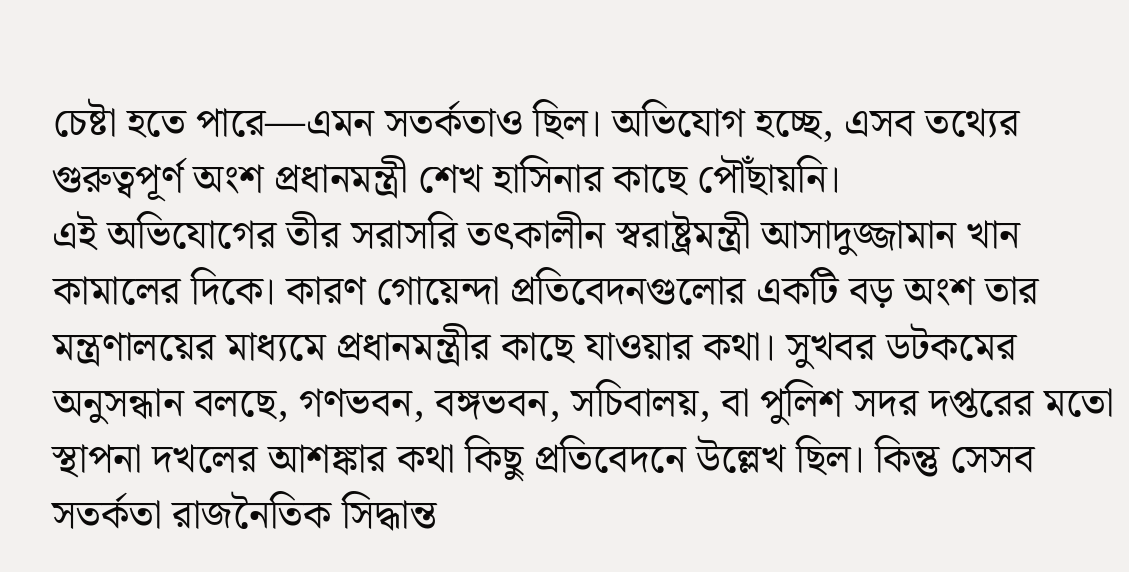চেষ্টা হতে পারে—এমন সতর্কতাও ছিল। অভিযোগ হচ্ছে, এসব তথ্যের গুরুত্বপূর্ণ অংশ প্রধানমন্ত্রী শেখ হাসিনার কাছে পৌঁছায়নি।
এই অভিযোগের তীর সরাসরি তৎকালীন স্বরাষ্ট্রমন্ত্রী আসাদুজ্জামান খান কামালের দিকে। কারণ গোয়েন্দা প্রতিবেদনগুলোর একটি বড় অংশ তার মন্ত্রণালয়ের মাধ্যমে প্রধানমন্ত্রীর কাছে যাওয়ার কথা। সুখবর ডটকমের অনুসন্ধান বলছে, গণভবন, বঙ্গভবন, সচিবালয়, বা পুলিশ সদর দপ্তরের মতো স্থাপনা দখলের আশঙ্কার কথা কিছু প্রতিবেদনে উল্লেখ ছিল। কিন্তু সেসব সতর্কতা রাজনৈতিক সিদ্ধান্ত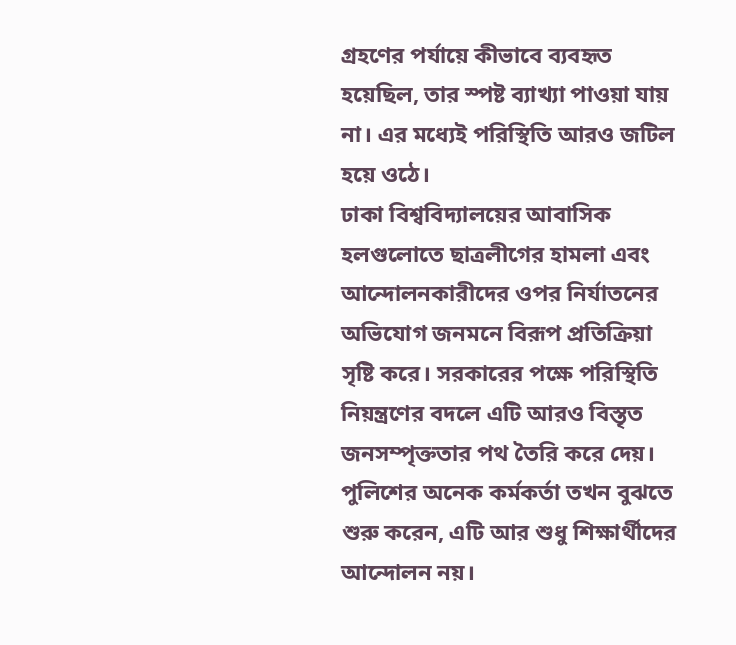গ্রহণের পর্যায়ে কীভাবে ব্যবহৃত হয়েছিল, তার স্পষ্ট ব্যাখ্যা পাওয়া যায় না। এর মধ্যেই পরিস্থিতি আরও জটিল হয়ে ওঠে।
ঢাকা বিশ্ববিদ্যালয়ের আবাসিক হলগুলোতে ছাত্রলীগের হামলা এবং আন্দোলনকারীদের ওপর নির্যাতনের অভিযোগ জনমনে বিরূপ প্রতিক্রিয়া সৃষ্টি করে। সরকারের পক্ষে পরিস্থিতি নিয়ন্ত্রণের বদলে এটি আরও বিস্তৃত জনসম্পৃক্ততার পথ তৈরি করে দেয়। পুলিশের অনেক কর্মকর্তা তখন বুঝতে শুরু করেন, এটি আর শুধু শিক্ষার্থীদের আন্দোলন নয়।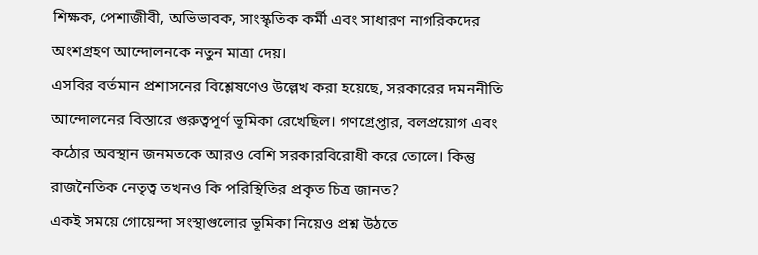শিক্ষক, পেশাজীবী, অভিভাবক, সাংস্কৃতিক কর্মী এবং সাধারণ নাগরিকদের অংশগ্রহণ আন্দোলনকে নতুন মাত্রা দেয়।
এসবির বর্তমান প্রশাসনের বিশ্লেষণেও উল্লেখ করা হয়েছে, সরকারের দমননীতি আন্দোলনের বিস্তারে গুরুত্বপূর্ণ ভূমিকা রেখেছিল। গণগ্রেপ্তার, বলপ্রয়োগ এবং কঠোর অবস্থান জনমতকে আরও বেশি সরকারবিরোধী করে তোলে। কিন্তু রাজনৈতিক নেতৃত্ব তখনও কি পরিস্থিতির প্রকৃত চিত্র জানত?
একই সময়ে গোয়েন্দা সংস্থাগুলোর ভূমিকা নিয়েও প্রশ্ন উঠতে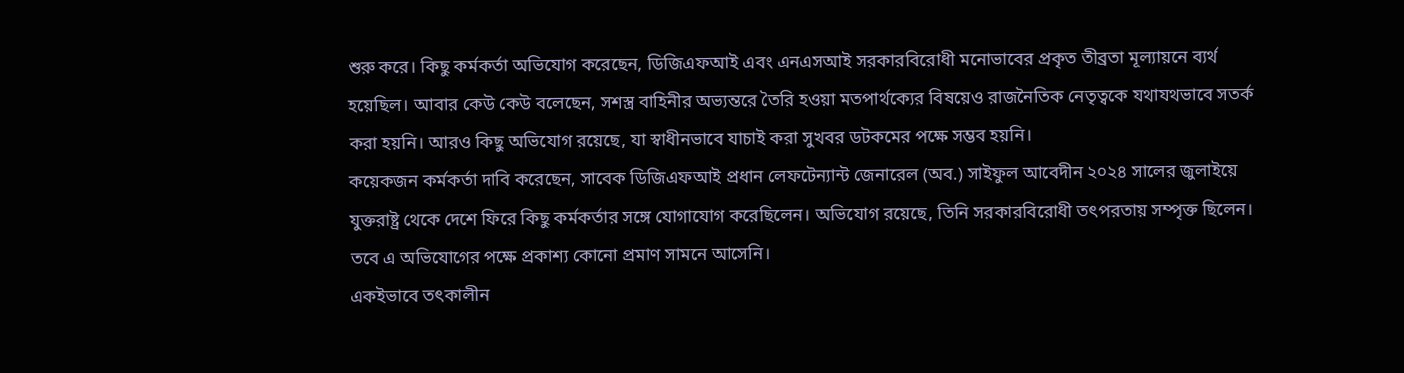শুরু করে। কিছু কর্মকর্তা অভিযোগ করেছেন, ডিজিএফআই এবং এনএসআই সরকারবিরোধী মনোভাবের প্রকৃত তীব্রতা মূল্যায়নে ব্যর্থ হয়েছিল। আবার কেউ কেউ বলেছেন, সশস্ত্র বাহিনীর অভ্যন্তরে তৈরি হওয়া মতপার্থক্যের বিষয়েও রাজনৈতিক নেতৃত্বকে যথাযথভাবে সতর্ক করা হয়নি। আরও কিছু অভিযোগ রয়েছে, যা স্বাধীনভাবে যাচাই করা সুখবর ডটকমের পক্ষে সম্ভব হয়নি।
কয়েকজন কর্মকর্তা দাবি করেছেন, সাবেক ডিজিএফআই প্রধান লেফটেন্যান্ট জেনারেল (অব.) সাইফুল আবেদীন ২০২৪ সালের জুলাইয়ে যুক্তরাষ্ট্র থেকে দেশে ফিরে কিছু কর্মকর্তার সঙ্গে যোগাযোগ করেছিলেন। অভিযোগ রয়েছে, তিনি সরকারবিরোধী তৎপরতায় সম্পৃক্ত ছিলেন। তবে এ অভিযোগের পক্ষে প্রকাশ্য কোনো প্রমাণ সামনে আসেনি।
একইভাবে তৎকালীন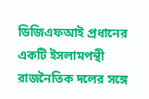ডিজিএফআই প্রধানের একটি ইসলামপন্থী রাজনৈতিক দলের সঙ্গে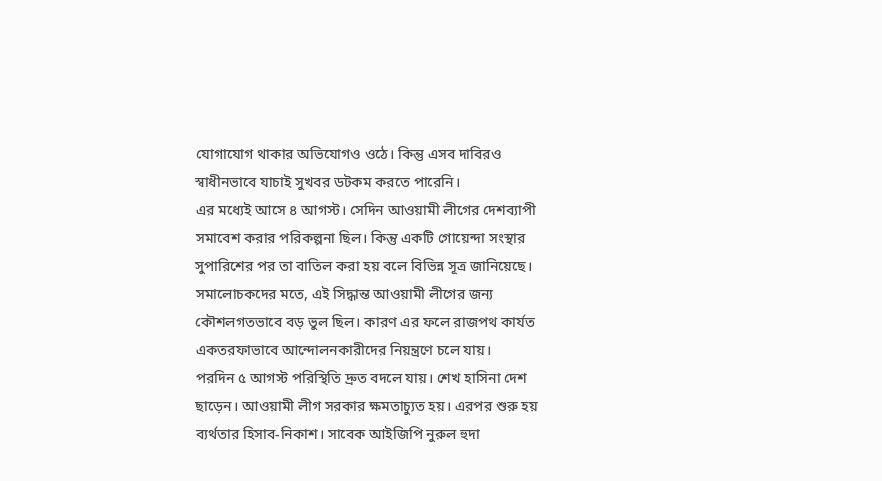যোগাযোগ থাকার অভিযোগও ওঠে। কিন্তু এসব দাবিরও স্বাধীনভাবে যাচাই সুখবর ডটকম করতে পারেনি।
এর মধ্যেই আসে ৪ আগস্ট। সেদিন আওয়ামী লীগের দেশব্যাপী সমাবেশ করার পরিকল্পনা ছিল। কিন্তু একটি গোয়েন্দা সংস্থার সুপারিশের পর তা বাতিল করা হয় বলে বিভিন্ন সূত্র জানিয়েছে। সমালোচকদের মতে, এই সিদ্ধান্ত আওয়ামী লীগের জন্য কৌশলগতভাবে বড় ভুল ছিল। কারণ এর ফলে রাজপথ কার্যত একতরফাভাবে আন্দোলনকারীদের নিয়ন্ত্রণে চলে যায়।
পরদিন ৫ আগস্ট পরিস্থিতি দ্রুত বদলে যায়। শেখ হাসিনা দেশ ছাড়েন। আওয়ামী লীগ সরকার ক্ষমতাচ্যুত হয়। এরপর শুরু হয় ব্যর্থতার হিসাব-নিকাশ। সাবেক আইজিপি নুরুল হুদা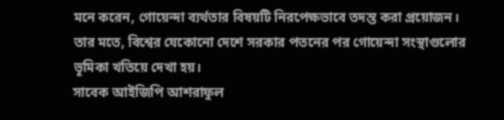মনে করেন, গোয়েন্দা ব্যর্থতার বিষয়টি নিরপেক্ষভাবে তদন্ত করা প্রয়োজন। তার মতে, বিশ্বের যেকোনো দেশে সরকার পতনের পর গোয়েন্দা সংস্থাগুলোর ভূমিকা খতিয়ে দেখা হয়।
সাবেক আইজিপি আশরাফুল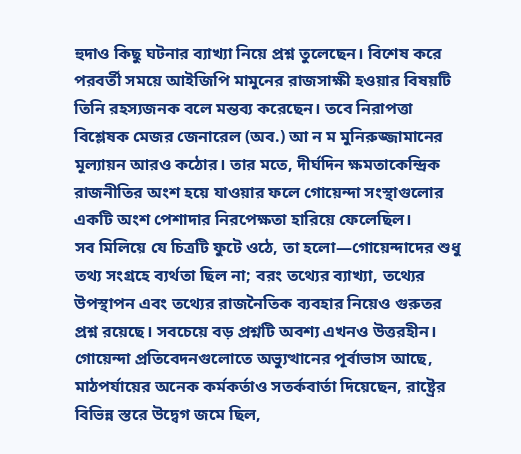হুদাও কিছু ঘটনার ব্যাখ্যা নিয়ে প্রশ্ন তুলেছেন। বিশেষ করে পরবর্তী সময়ে আইজিপি মামুনের রাজসাক্ষী হওয়ার বিষয়টি তিনি রহস্যজনক বলে মন্তব্য করেছেন। তবে নিরাপত্তা বিশ্লেষক মেজর জেনারেল (অব.) আ ন ম মুনিরুজ্জামানের মূল্যায়ন আরও কঠোর। তার মতে, দীর্ঘদিন ক্ষমতাকেন্দ্রিক রাজনীতির অংশ হয়ে যাওয়ার ফলে গোয়েন্দা সংস্থাগুলোর একটি অংশ পেশাদার নিরপেক্ষতা হারিয়ে ফেলেছিল।
সব মিলিয়ে যে চিত্রটি ফুটে ওঠে, তা হলো—গোয়েন্দাদের শুধু তথ্য সংগ্রহে ব্যর্থতা ছিল না; বরং তথ্যের ব্যাখ্যা, তথ্যের উপস্থাপন এবং তথ্যের রাজনৈতিক ব্যবহার নিয়েও গুরুতর প্রশ্ন রয়েছে। সবচেয়ে বড় প্রশ্নটি অবশ্য এখনও উত্তরহীন। গোয়েন্দা প্রতিবেদনগুলোতে অভ্যুত্থানের পূর্বাভাস আছে, মাঠপর্যায়ের অনেক কর্মকর্তাও সতর্কবার্তা দিয়েছেন, রাষ্ট্রের বিভিন্ন স্তরে উদ্বেগ জমে ছিল,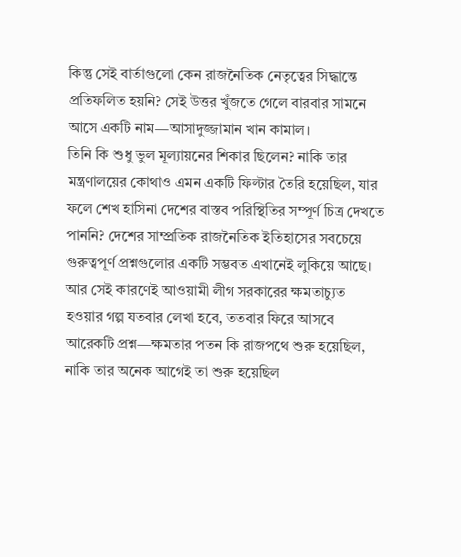কিন্তু সেই বার্তাগুলো কেন রাজনৈতিক নেতৃত্বের সিদ্ধান্তে প্রতিফলিত হয়নি? সেই উত্তর খুঁজতে গেলে বারবার সামনে আসে একটি নাম—আসাদুজ্জামান খান কামাল।
তিনি কি শুধু ভুল মূল্যায়নের শিকার ছিলেন? নাকি তার মন্ত্রণালয়ের কোথাও এমন একটি ফিল্টার তৈরি হয়েছিল, যার ফলে শেখ হাসিনা দেশের বাস্তব পরিস্থিতির সম্পূর্ণ চিত্র দেখতে পাননি? দেশের সাম্প্রতিক রাজনৈতিক ইতিহাসের সবচেয়ে গুরুত্বপূর্ণ প্রশ্নগুলোর একটি সম্ভবত এখানেই লুকিয়ে আছে।
আর সেই কারণেই আওয়ামী লীগ সরকারের ক্ষমতাচ্যুত হওয়ার গল্প যতবার লেখা হবে, ততবার ফিরে আসবে আরেকটি প্রশ্ন—ক্ষমতার পতন কি রাজপথে শুরু হয়েছিল, নাকি তার অনেক আগেই তা শুরু হয়েছিল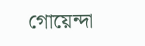গোয়েন্দা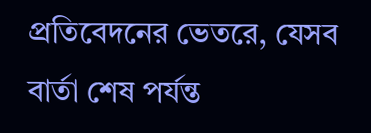প্রতিবেদনের ভেতরে, যেসব বার্তা শেষ পর্যন্ত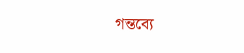গন্তব্যে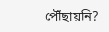পৌঁছায়নি?